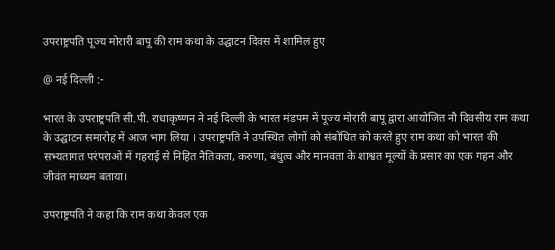उपराष्ट्रपति पूज्य मोरारी बापू की राम कथा के उद्घाटन दिवस में शामिल हुए

@ नई दिल्ली :-

भारत के उपराष्ट्रपति सी.पी. राधाकृष्णन ने नई दिल्ली के भारत मंडपम में पूज्य मोरारी बापू द्वारा आयोजित नौ दिवसीय राम कथा के उद्घाटन समारोह में आज भाग लिया । उपराष्ट्रपति ने उपस्थित लोगों को संबोधित को करते हुए राम कथा को भारत की सभ्यतागत परंपराओं में गहराई से निहित नैतिकता, करुणा, बंधुत्व और मानवता के शाश्वत मूल्यों के प्रसार का एक गहन और जीवंत माध्यम बताया।

उपराष्ट्रपति ने कहा कि राम कथा केवल एक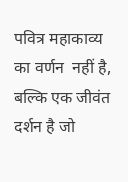पवित्र महाकाव्य का वर्णन  नहीं है, बल्कि एक जीवंत दर्शन है जो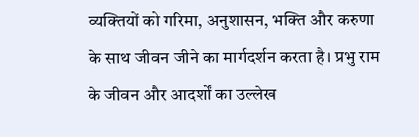व्यक्तियों को गरिमा, अनुशासन, भक्ति और करुणा के साथ जीवन जीने का मार्गदर्शन करता है। प्रभु राम के जीवन और आदर्शों का उल्लेख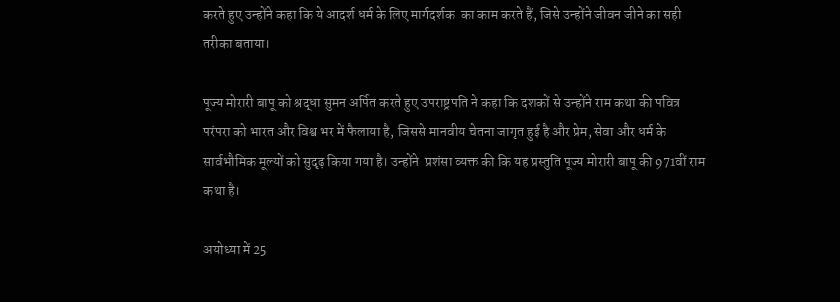करते हुए उन्होंने कहा कि ये आदर्श धर्म के लिए मार्गदर्शक  का काम करते हैं, जिसे उन्होंने जीवन जीने का सही तरीका बताया।

पूज्य मोरारी बापू को श्रद्धा सुमन अर्पित करते हुए उपराष्ट्रपति ने कहा कि दशकों से उन्होंने राम कथा की पवित्र परंपरा को भारत और विश्व भर में फैलाया है, जिससे मानवीय चेतना जागृत हुई है और प्रेम, सेवा और धर्म के सार्वभौमिक मूल्यों को सुदृढ़ किया गया है। उन्होंने  प्रशंसा व्यक्त की कि यह प्रस्तुति पूज्य मोरारी बापू की 971वीं राम कथा है।

अयोध्या में 25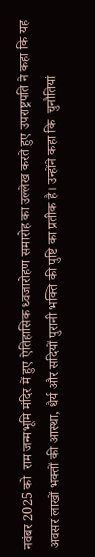नवंबर 2025 को  राम जन्मभूमि मंदिर में हुए ऐतिहासिक ध्वजारोहण समारोह का उल्लेख करते हुए उपराष्ट्रपति ने कहा कि यह अवसर लाखों भक्तों की आस्था, धैर्य और सदियों पुरानी भक्ति की पुष्टि का प्रतीक है। उन्होंने कहा कि  चुनौतियां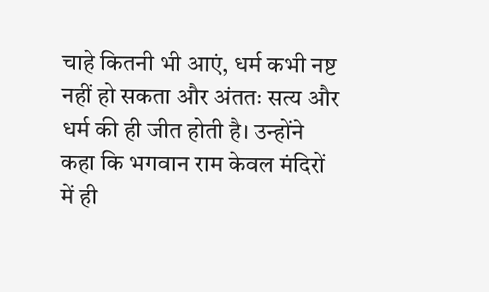चाहे कितनी भी आएं, धर्म कभी नष्ट नहीं हो सकता और अंततः सत्य और धर्म की ही जीत होती है। उन्होंने  कहा कि भगवान राम केवल मंदिरों में ही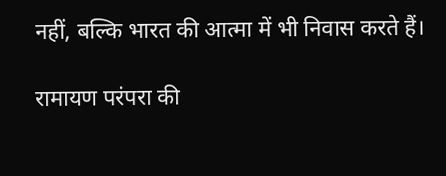नहीं, बल्कि भारत की आत्मा में भी निवास करते हैं।

रामायण परंपरा की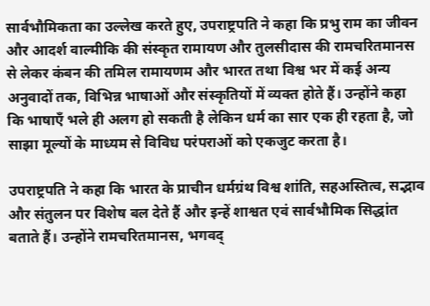सार्वभौमिकता का उल्लेख करते हुए, उपराष्ट्रपति ने कहा कि प्रभु राम का जीवन और आदर्श वाल्मीकि की संस्कृत रामायण और तुलसीदास की रामचरितमानस से लेकर कंबन की तमिल रामायणम और भारत तथा विश्व भर में कई अन्य अनुवादों तक, विभिन्न भाषाओं और संस्कृतियों में व्यक्त होते हैं। उन्होंने कहा कि भाषाएँ भले ही अलग हो सकती है लेकिन धर्म का सार एक ही रहता है, जो साझा मूल्यों के माध्यम से विविध परंपराओं को एकजुट करता है।

उपराष्ट्रपति ने कहा कि भारत के प्राचीन धर्मग्रंथ विश्व शांति, सहअस्तित्व, सद्भाव और संतुलन पर विशेष बल देते हैं और इन्हें शाश्वत एवं सार्वभौमिक सिद्धांत बताते हैं। उन्होंने रामचरितमानस, भगवद्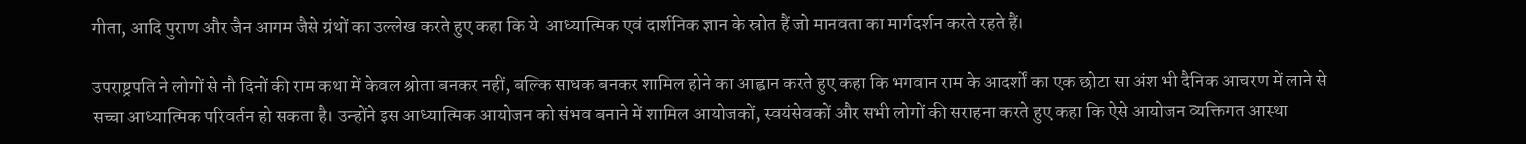गीता, आदि पुराण और जैन आगम जैसे ग्रंथों का उल्लेख करते हुए कहा कि ये  आध्यात्मिक एवं दार्शनिक ज्ञान के स्रोत हैं जो मानवता का मार्गदर्शन करते रहते हैं।

उपराष्ट्रपति ने लोगों से नौ दिनों की राम कथा में केवल श्रोता बनकर नहीं, बल्कि साधक बनकर शामिल होने का आह्वान करते हुए कहा कि भगवान राम के आदर्शों का एक छोटा सा अंश भी दैनिक आचरण में लाने से सच्चा आध्यात्मिक परिवर्तन हो सकता है। उन्होंने इस आध्यात्मिक आयोजन को संभव बनाने में शामिल आयोजकों, स्वयंसेवकों और सभी लोगों की सराहना करते हुए कहा कि ऐसे आयोजन व्यक्तिगत आस्था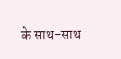के साथ-साथ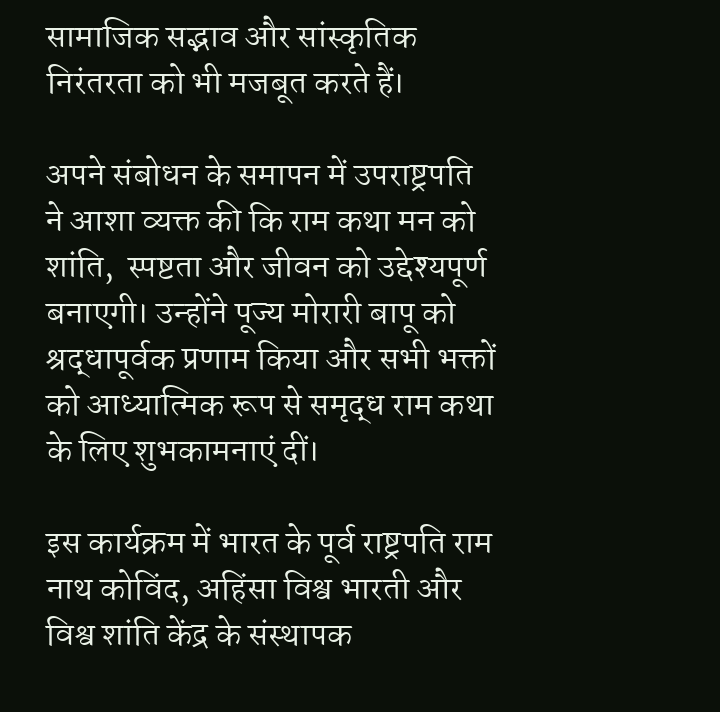सामाजिक सद्भाव और सांस्कृतिक निरंतरता को भी मजबूत करते हैं।

अपने संबोधन के समापन में उपराष्ट्रपति ने आशा व्यक्त की कि राम कथा मन को शांति,  स्पष्टता और जीवन को उद्देश्यपूर्ण बनाएगी। उन्होंने पूज्य मोरारी बापू को श्रद्धापूर्वक प्रणाम किया और सभी भक्तों को आध्यात्मिक रूप से समृद्ध राम कथा के लिए शुभकामनाएं दीं।

इस कार्यक्रम में भारत के पूर्व राष्ट्रपति राम नाथ कोविंद, अहिंसा विश्व भारती और विश्व शांति केंद्र के संस्थापक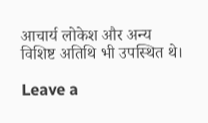आचार्य लोकेश और अन्य विशिष्ट अतिथि भी उपस्थित थे।

Leave a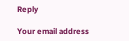Reply

Your email address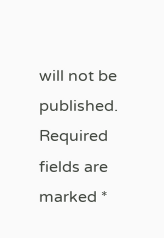will not be published. Required fields are marked *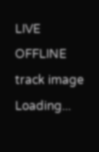LIVE OFFLINE
track image
Loading...